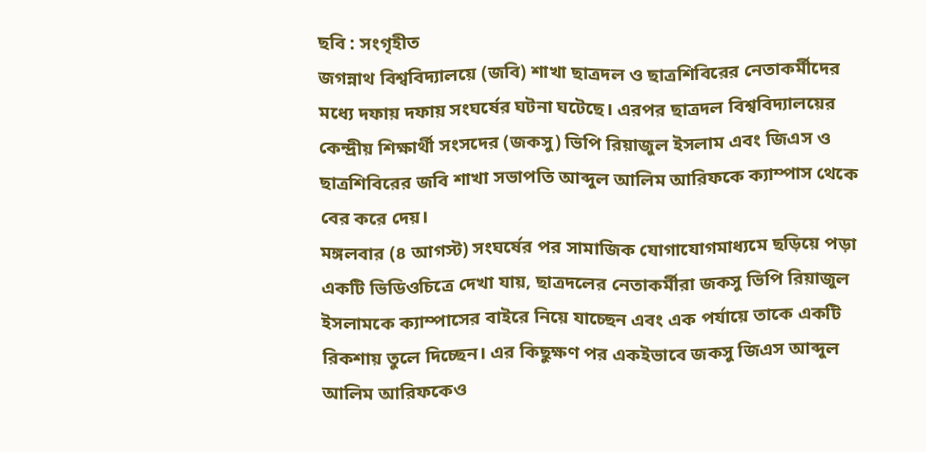ছবি : সংগৃহীত
জগন্নাথ বিশ্ববিদ্যালয়ে (জবি) শাখা ছাত্রদল ও ছাত্রশিবিরের নেতাকর্মীদের মধ্যে দফায় দফায় সংঘর্ষের ঘটনা ঘটেছে। এরপর ছাত্রদল বিশ্ববিদ্যালয়ের কেন্দ্রীয় শিক্ষার্থী সংসদের (জকসু) ভিপি রিয়াজুল ইসলাম এবং জিএস ও ছাত্রশিবিরের জবি শাখা সভাপতি আব্দুল আলিম আরিফকে ক্যাম্পাস থেকে বের করে দেয়।
মঙ্গলবার (৪ আগস্ট) সংঘর্ষের পর সামাজিক যোগাযোগমাধ্যমে ছড়িয়ে পড়া একটি ভিডিওচিত্রে দেখা যায়, ছাত্রদলের নেতাকর্মীরা জকসু ভিপি রিয়াজুল ইসলামকে ক্যাম্পাসের বাইরে নিয়ে যাচ্ছেন এবং এক পর্যায়ে তাকে একটি রিকশায় তুলে দিচ্ছেন। এর কিছুক্ষণ পর একইভাবে জকসু জিএস আব্দুল আলিম আরিফকেও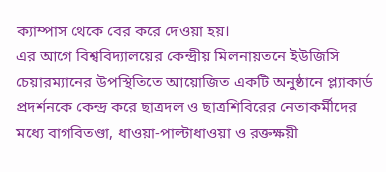ক্যাম্পাস থেকে বের করে দেওয়া হয়।
এর আগে বিশ্ববিদ্যালয়ের কেন্দ্রীয় মিলনায়তনে ইউজিসি চেয়ারম্যানের উপস্থিতিতে আয়োজিত একটি অনুষ্ঠানে প্ল্যাকার্ড প্রদর্শনকে কেন্দ্র করে ছাত্রদল ও ছাত্রশিবিরের নেতাকর্মীদের মধ্যে বাগবিতণ্ডা, ধাওয়া-পাল্টাধাওয়া ও রক্তক্ষয়ী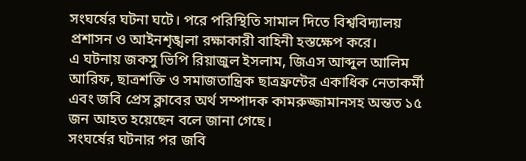সংঘর্ষের ঘটনা ঘটে। পরে পরিস্থিতি সামাল দিতে বিশ্ববিদ্যালয় প্রশাসন ও আইনশৃঙ্খলা রক্ষাকারী বাহিনী হস্তক্ষেপ করে।
এ ঘটনায় জকসু ভিপি রিয়াজুল ইসলাম, জিএস আব্দুল আলিম আরিফ, ছাত্রশক্তি ও সমাজতান্ত্রিক ছাত্রফ্রন্টের একাধিক নেতাকর্মী এবং জবি প্রেস ক্লাবের অর্থ সম্পাদক কামরুজ্জামানসহ অন্তত ১৫ জন আহত হয়েছেন বলে জানা গেছে।
সংঘর্ষের ঘটনার পর জবি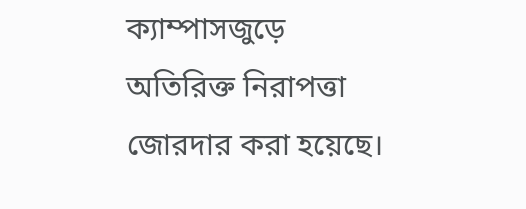ক্যাম্পাসজুড়ে অতিরিক্ত নিরাপত্তা জোরদার করা হয়েছে।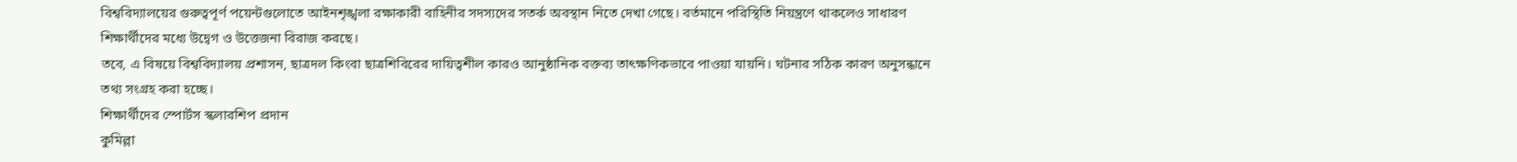বিশ্ববিদ্যালয়ের গুরুত্বপূর্ণ পয়েন্টগুলোতে আইনশৃঙ্খলা রক্ষাকারী বাহিনীর সদস্যদের সতর্ক অবস্থান নিতে দেখা গেছে। বর্তমানে পরিস্থিতি নিয়ন্ত্রণে থাকলেও সাধারণ শিক্ষার্থীদের মধ্যে উদ্বেগ ও উত্তেজনা বিরাজ করছে।
তবে, এ বিষয়ে বিশ্ববিদ্যালয় প্রশাসন, ছাত্রদল কিংবা ছাত্রশিবিরের দায়িত্বশীল কারও আনুষ্ঠানিক বক্তব্য তাৎক্ষণিকভাবে পাওয়া যায়নি। ঘটনার সঠিক কারণ অনুসন্ধানে তথ্য সংগ্রহ করা হচ্ছে।
শিক্ষার্থীদের স্পোর্টস স্কলারশিপ প্রদান
কুমিল্লা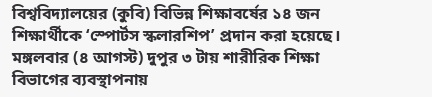বিশ্ববিদ্যালয়ের (কুবি) বিভিন্ন শিক্ষাবর্ষের ১৪ জন শিক্ষার্থীকে ‘স্পোর্টস স্কলারশিপ’ প্রদান করা হয়েছে। মঙ্গলবার (৪ আগস্ট) দুপুর ৩ টায় শারীরিক শিক্ষা বিভাগের ব্যবস্থাপনায়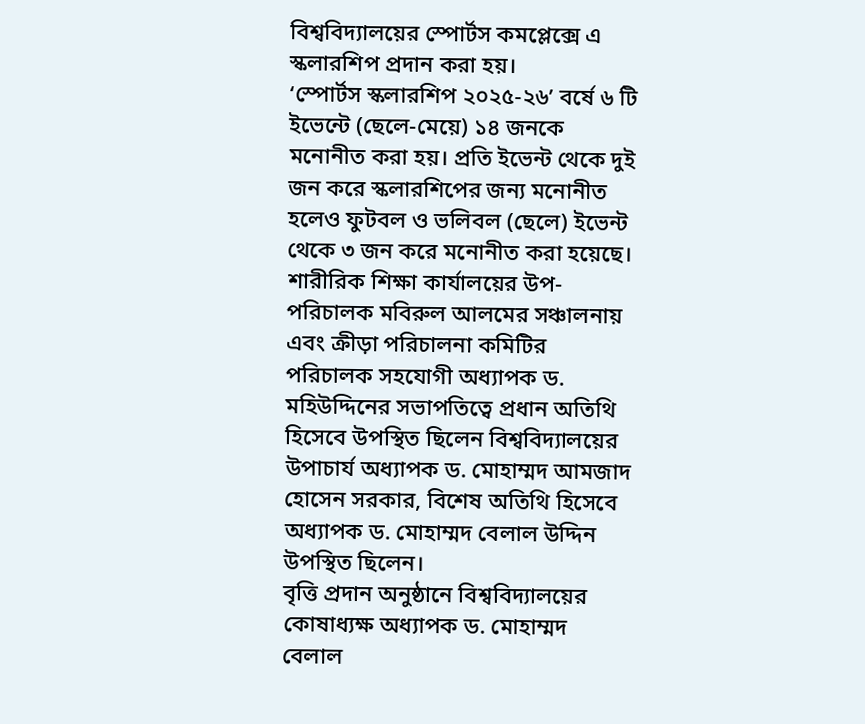বিশ্ববিদ্যালয়ের স্পোর্টস কমপ্লেক্সে এ স্কলারশিপ প্রদান করা হয়।
‘স্পোর্টস স্কলারশিপ ২০২৫-২৬’ বর্ষে ৬ টি ইভেন্টে (ছেলে-মেয়ে) ১৪ জনকে মনোনীত করা হয়। প্রতি ইভেন্ট থেকে দুই জন করে স্কলারশিপের জন্য মনোনীত হলেও ফুটবল ও ভলিবল (ছেলে) ইভেন্ট থেকে ৩ জন করে মনোনীত করা হয়েছে।
শারীরিক শিক্ষা কার্যালয়ের উপ-পরিচালক মবিরুল আলমের সঞ্চালনায় এবং ক্রীড়া পরিচালনা কমিটির পরিচালক সহযোগী অধ্যাপক ড. মহিউদ্দিনের সভাপতিত্বে প্রধান অতিথি হিসেবে উপস্থিত ছিলেন বিশ্ববিদ্যালয়ের উপাচার্য অধ্যাপক ড. মোহাম্মদ আমজাদ হোসেন সরকার, বিশেষ অতিথি হিসেবে অধ্যাপক ড. মোহাম্মদ বেলাল উদ্দিন উপস্থিত ছিলেন।
বৃত্তি প্রদান অনুষ্ঠানে বিশ্ববিদ্যালয়ের কোষাধ্যক্ষ অধ্যাপক ড. মোহাম্মদ বেলাল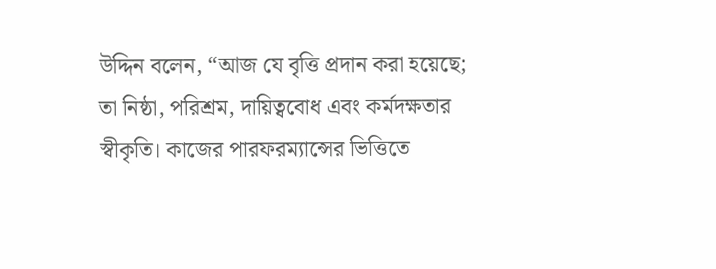উদ্দিন বলেন, “আজ যে বৃত্তি প্রদান করা হয়েছে; তা নিষ্ঠা, পরিশ্রম, দায়িত্ববোধ এবং কর্মদক্ষতার স্বীকৃতি। কাজের পারফরম্যান্সের ভিত্তিতে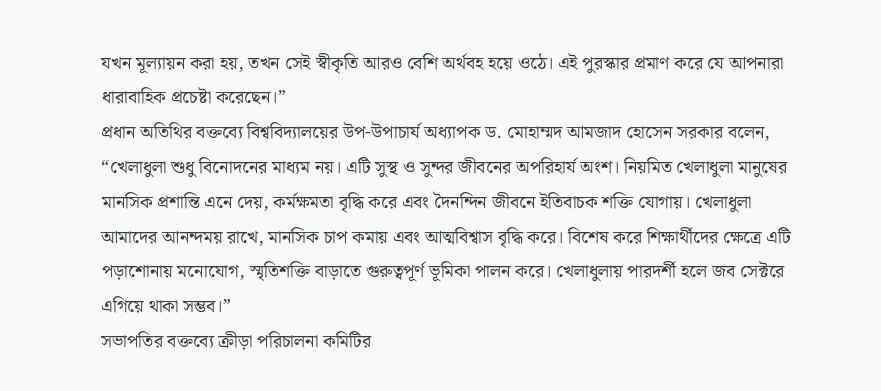যখন মূল্যায়ন করা হয়, তখন সেই স্বীকৃতি আরও বেশি অর্থবহ হয়ে ওঠে। এই পুরস্কার প্রমাণ করে যে আপনারা ধারাবাহিক প্রচেষ্টা করেছেন।”
প্রধান অতিথির বক্তব্যে বিশ্ববিদ্যালয়ের উপ-উপাচার্য অধ্যাপক ড. মোহাম্মদ আমজাদ হোসেন সরকার বলেন, “খেলাধুলা শুধু বিনোদনের মাধ্যম নয়। এটি সুস্থ ও সুন্দর জীবনের অপরিহার্য অংশ। নিয়মিত খেলাধুলা মানুষের মানসিক প্রশান্তি এনে দেয়, কর্মক্ষমতা বৃদ্ধি করে এবং দৈনন্দিন জীবনে ইতিবাচক শক্তি যোগায়। খেলাধুলা আমাদের আনন্দময় রাখে, মানসিক চাপ কমায় এবং আত্মবিশ্বাস বৃদ্ধি করে। বিশেষ করে শিক্ষার্থীদের ক্ষেত্রে এটি পড়াশোনায় মনোযোগ, স্মৃতিশক্তি বাড়াতে গুরুত্বপূর্ণ ভূমিকা পালন করে। খেলাধুলায় পারদর্শী হলে জব সেক্টরে এগিয়ে থাকা সম্ভব।”
সভাপতির বক্তব্যে ক্রীড়া পরিচালনা কমিটির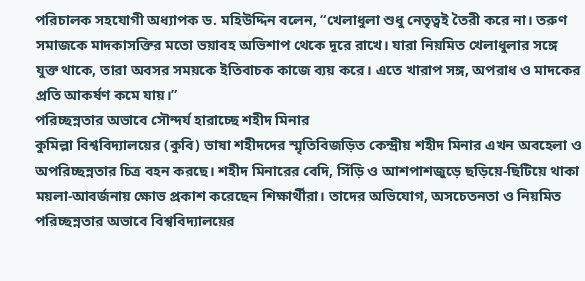পরিচালক সহযোগী অধ্যাপক ড. মহিউদ্দিন বলেন, “খেলাধুলা শুধু নেতৃত্বই তৈরী করে না। তরুণ সমাজকে মাদকাসক্তির মতো ভয়াবহ অভিশাপ থেকে দূরে রাখে। যারা নিয়মিত খেলাধুলার সঙ্গে যুক্ত থাকে, তারা অবসর সময়কে ইতিবাচক কাজে ব্যয় করে। এতে খারাপ সঙ্গ, অপরাধ ও মাদকের প্রতি আকর্ষণ কমে যায়।”
পরিচ্ছন্নতার অভাবে সৌন্দর্য হারাচ্ছে শহীদ মিনার
কুমিল্লা বিশ্ববিদ্যালয়ের (কুবি) ভাষা শহীদদের স্মৃতিবিজড়িত কেন্দ্রীয় শহীদ মিনার এখন অবহেলা ও অপরিচ্ছন্নতার চিত্র বহন করছে। শহীদ মিনারের বেদি, সিঁড়ি ও আশপাশজুড়ে ছড়িয়ে-ছিটিয়ে থাকা ময়লা-আবর্জনায় ক্ষোভ প্রকাশ করেছেন শিক্ষার্থীরা। তাদের অভিযোগ, অসচেতনতা ও নিয়মিত পরিচ্ছন্নতার অভাবে বিশ্ববিদ্যালয়ের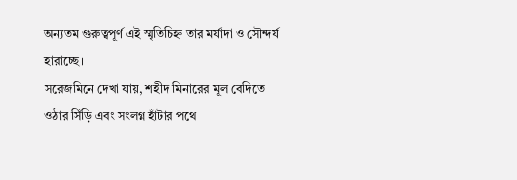অন্যতম গুরুত্বপূর্ণ এই স্মৃতিচিহ্ন তার মর্যাদা ও সৌন্দর্য হারাচ্ছে।
সরেজমিনে দেখা যায়, শহীদ মিনারের মূল বেদিতে ওঠার সিঁড়ি এবং সংলগ্ন হাঁটার পথে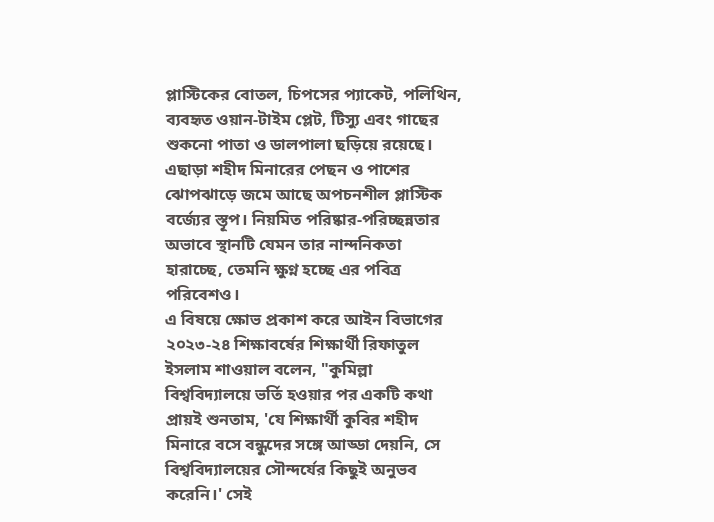প্লাস্টিকের বোতল, চিপসের প্যাকেট, পলিথিন, ব্যবহৃত ওয়ান-টাইম প্লেট, টিস্যু এবং গাছের শুকনো পাতা ও ডালপালা ছড়িয়ে রয়েছে। এছাড়া শহীদ মিনারের পেছন ও পাশের ঝোপঝাড়ে জমে আছে অপচনশীল প্লাস্টিক বর্জ্যের স্তূপ। নিয়মিত পরিষ্কার-পরিচ্ছন্নতার অভাবে স্থানটি যেমন তার নান্দনিকতা হারাচ্ছে, তেমনি ক্ষুণ্ন হচ্ছে এর পবিত্র পরিবেশও।
এ বিষয়ে ক্ষোভ প্রকাশ করে আইন বিভাগের ২০২৩-২৪ শিক্ষাবর্ষের শিক্ষার্থী রিফাতুল ইসলাম শাওয়াল বলেন, "কুমিল্লা বিশ্ববিদ্যালয়ে ভর্তি হওয়ার পর একটি কথা প্রায়ই শুনতাম, 'যে শিক্ষার্থী কুবির শহীদ মিনারে বসে বন্ধুদের সঙ্গে আড্ডা দেয়নি, সে বিশ্ববিদ্যালয়ের সৌন্দর্যের কিছুই অনুভব করেনি।' সেই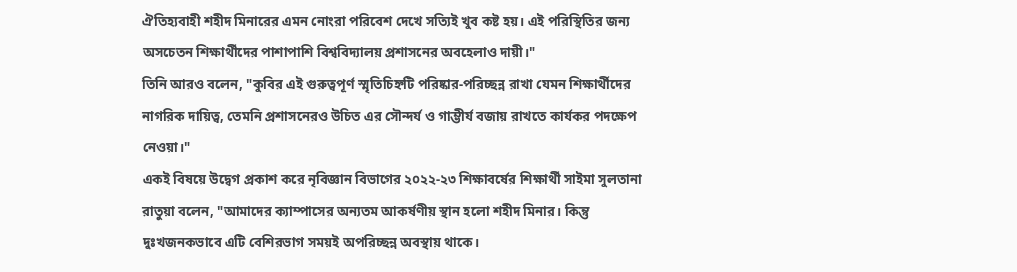ঐতিহ্যবাহী শহীদ মিনারের এমন নোংরা পরিবেশ দেখে সত্যিই খুব কষ্ট হয়। এই পরিস্থিতির জন্য অসচেতন শিক্ষার্থীদের পাশাপাশি বিশ্ববিদ্যালয় প্রশাসনের অবহেলাও দায়ী।"
তিনি আরও বলেন, "কুবির এই গুরুত্বপূর্ণ স্মৃতিচিহ্নটি পরিষ্কার-পরিচ্ছন্ন রাখা যেমন শিক্ষার্থীদের নাগরিক দায়িত্ব, তেমনি প্রশাসনেরও উচিত এর সৌন্দর্য ও গাম্ভীর্য বজায় রাখতে কার্যকর পদক্ষেপ নেওয়া।"
একই বিষয়ে উদ্বেগ প্রকাশ করে নৃবিজ্ঞান বিভাগের ২০২২-২৩ শিক্ষাবর্ষের শিক্ষার্থী সাইমা সুলতানা রাতুয়া বলেন, "আমাদের ক্যাম্পাসের অন্যতম আকর্ষণীয় স্থান হলো শহীদ মিনার। কিন্তু দুঃখজনকভাবে এটি বেশিরভাগ সময়ই অপরিচ্ছন্ন অবস্থায় থাকে।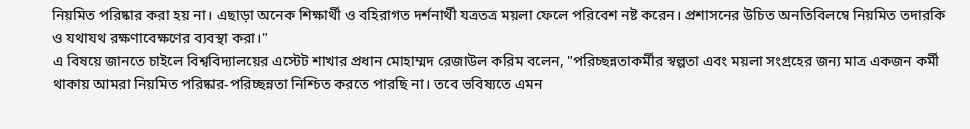নিয়মিত পরিষ্কার করা হয় না। এছাড়া অনেক শিক্ষার্থী ও বহিরাগত দর্শনার্থী যত্রতত্র ময়লা ফেলে পরিবেশ নষ্ট করেন। প্রশাসনের উচিত অনতিবিলম্বে নিয়মিত তদারকি ও যথাযথ রক্ষণাবেক্ষণের ব্যবস্থা করা।"
এ বিষয়ে জানতে চাইলে বিশ্ববিদ্যালয়ের এস্টেট শাখার প্রধান মোহাম্মদ রেজাউল করিম বলেন, "পরিচ্ছন্নতাকর্মীর স্বল্পতা এবং ময়লা সংগ্রহের জন্য মাত্র একজন কর্মী থাকায় আমরা নিয়মিত পরিষ্কার-পরিচ্ছন্নতা নিশ্চিত করতে পারছি না। তবে ভবিষ্যতে এমন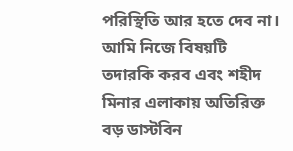পরিস্থিতি আর হতে দেব না। আমি নিজে বিষয়টি তদারকি করব এবং শহীদ মিনার এলাকায় অতিরিক্ত বড় ডাস্টবিন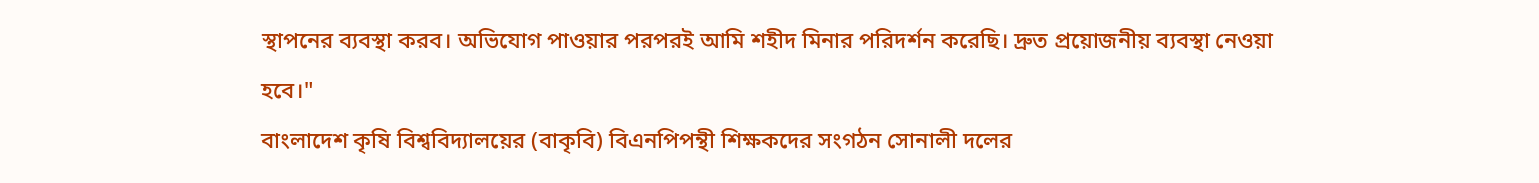স্থাপনের ব্যবস্থা করব। অভিযোগ পাওয়ার পরপরই আমি শহীদ মিনার পরিদর্শন করেছি। দ্রুত প্রয়োজনীয় ব্যবস্থা নেওয়া হবে।"
বাংলাদেশ কৃষি বিশ্ববিদ্যালয়ের (বাকৃবি) বিএনপিপন্থী শিক্ষকদের সংগঠন সোনালী দলের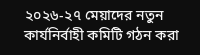২০২৬-২৭ মেয়াদের নতুন কার্যনির্বাহী কমিটি গঠন করা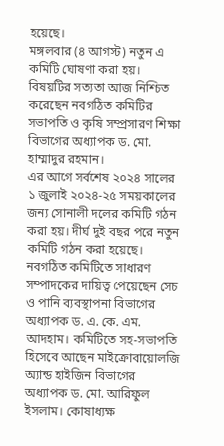হয়েছে।
মঙ্গলবার (৪ আগস্ট) নতুন এ কমিটি ঘোষণা করা হয়। বিষয়টির সত্যতা আজ নিশ্চিত করেছেন নবগঠিত কমিটির সভাপতি ও কৃষি সম্প্রসারণ শিক্ষা বিভাগের অধ্যাপক ড. মো. হাম্মাদুর রহমান।
এর আগে সর্বশেষ ২০২৪ সালের ১ জুলাই ২০২৪-২৫ সময়কালের জন্য সোনালী দলের কমিটি গঠন করা হয়। দীর্ঘ দুই বছর পরে নতুন কমিটি গঠন করা হয়েছে।
নবগঠিত কমিটিতে সাধারণ সম্পাদকের দায়িত্ব পেয়েছেন সেচ ও পানি ব্যবস্থাপনা বিভাগের অধ্যাপক ড. এ. কে. এম. আদহাম। কমিটিতে সহ-সভাপতি হিসেবে আছেন মাইক্রোবায়োলজি অ্যান্ড হাইজিন বিভাগের অধ্যাপক ড. মো. আরিফুল ইসলাম। কোষাধ্যক্ষ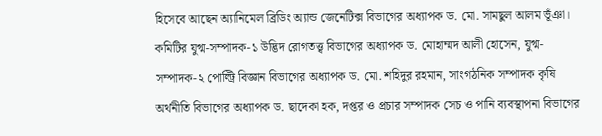হিসেবে আছেন অ্যানিমেল ব্রিডিং অ্যান্ড জেনেটিক্স বিভাগের অধ্যাপক ড. মো. সামছুল আলম ভূঁঞা।
কমিটির যুগ্ম-সম্পাদক-১ উদ্ভিদ রোগতত্ত্ব বিভাগের অধ্যাপক ড. মোহাম্মদ আলী হোসেন, যুগ্ম-সম্পাদক-২ পোল্ট্রি বিজ্ঞান বিভাগের অধ্যাপক ড. মো. শহিদুর রহমান, সাংগঠনিক সম্পাদক কৃষি অর্থনীতি বিভাগের অধ্যাপক ড. ছাদেকা হক, দপ্তর ও প্রচার সম্পাদক সেচ ও পানি ব্যবস্থাপনা বিভাগের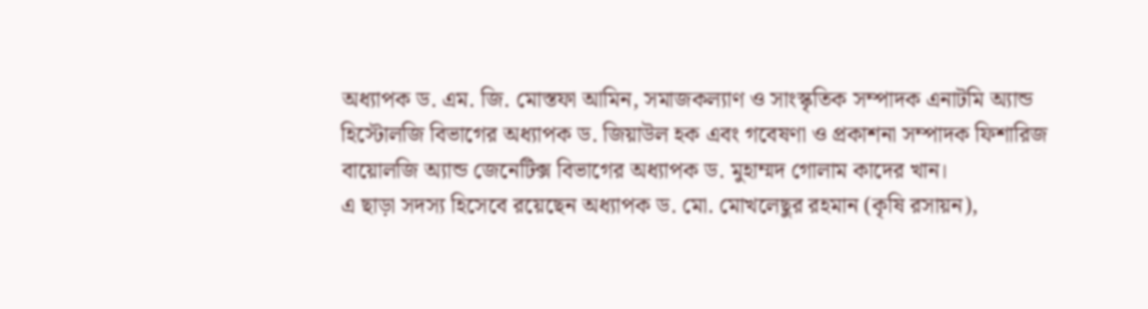অধ্যাপক ড. এম. জি. মোস্তফা আমিন, সমাজকল্যাণ ও সাংস্কৃতিক সম্পাদক এনাটমি অ্যান্ড হিস্টোলজি বিভাগের অধ্যাপক ড. জিয়াউল হক এবং গবেষণা ও প্রকাশনা সম্পাদক ফিশারিজ বায়োলজি অ্যান্ড জেনেটিক্স বিভাগের অধ্যাপক ড. মুহাম্মদ গোলাম কাদের খান।
এ ছাড়া সদস্য হিসেবে রয়েছেন অধ্যাপক ড. মো. মোখলেছুর রহমান (কৃষি রসায়ন),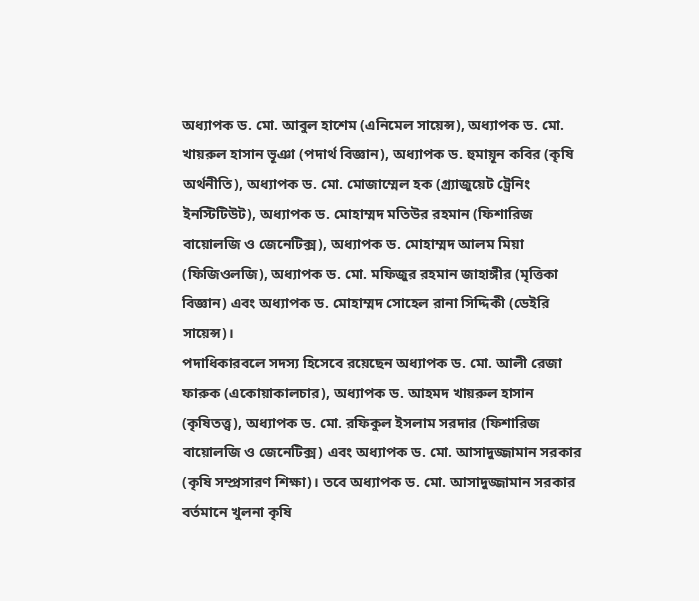অধ্যাপক ড. মো. আবুল হাশেম (এনিমেল সায়েন্স), অধ্যাপক ড. মো. খায়রুল হাসান ভূঞা (পদার্থ বিজ্ঞান), অধ্যাপক ড. হুমায়ূন কবির (কৃষি অর্থনীতি), অধ্যাপক ড. মো. মোজাম্মেল হক (গ্র্যাজুয়েট ট্রেনিং ইনস্টিটিউট), অধ্যাপক ড. মোহাম্মদ মতিউর রহমান (ফিশারিজ বায়োলজি ও জেনেটিক্স), অধ্যাপক ড. মোহাম্মদ আলম মিয়া (ফিজিওলজি), অধ্যাপক ড. মো. মফিজুর রহমান জাহাঙ্গীর (মৃত্তিকা বিজ্ঞান) এবং অধ্যাপক ড. মোহাম্মদ সোহেল রানা সিদ্দিকী (ডেইরি সায়েন্স)।
পদাধিকারবলে সদস্য হিসেবে রয়েছেন অধ্যাপক ড. মো. আলী রেজা ফারুক (একোয়াকালচার), অধ্যাপক ড. আহমদ খায়রুল হাসান (কৃষিতত্ত্ব), অধ্যাপক ড. মো. রফিকুল ইসলাম সরদার (ফিশারিজ বায়োলজি ও জেনেটিক্স) এবং অধ্যাপক ড. মো. আসাদুজ্জামান সরকার (কৃষি সম্প্রসারণ শিক্ষা)। তবে অধ্যাপক ড. মো. আসাদুজ্জামান সরকার বর্তমানে খুলনা কৃষি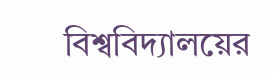বিশ্ববিদ্যালয়ের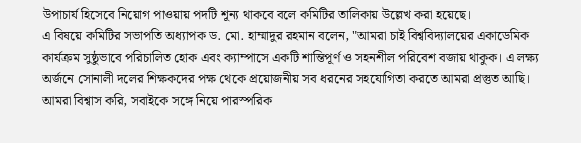উপাচার্য হিসেবে নিয়োগ পাওয়ায় পদটি শূন্য থাকবে বলে কমিটির তালিকায় উল্লেখ করা হয়েছে।
এ বিষয়ে কমিটির সভাপতি অধ্যাপক ড. মো. হাম্মাদুর রহমান বলেন, "আমরা চাই বিশ্ববিদ্যালয়ের একাডেমিক কার্যক্রম সুষ্ঠুভাবে পরিচালিত হোক এবং ক্যাম্পাসে একটি শান্তিপূর্ণ ও সহনশীল পরিবেশ বজায় থাকুক। এ লক্ষ্য অর্জনে সোনালী দলের শিক্ষকদের পক্ষ থেকে প্রয়োজনীয় সব ধরনের সহযোগিতা করতে আমরা প্রস্তুত আছি।
আমরা বিশ্বাস করি, সবাইকে সঙ্গে নিয়ে পারস্পরিক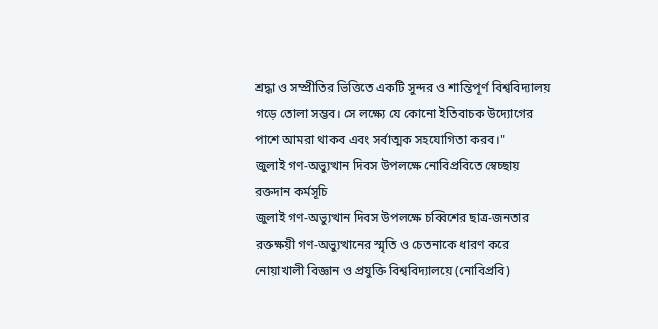শ্রদ্ধা ও সম্প্রীতির ভিত্তিতে একটি সুন্দর ও শান্তিপূর্ণ বিশ্ববিদ্যালয় গড়ে তোলা সম্ভব। সে লক্ষ্যে যে কোনো ইতিবাচক উদ্যোগের পাশে আমরা থাকব এবং সর্বাত্মক সহযোগিতা করব।"
জুলাই গণ-অভ্যুত্থান দিবস উপলক্ষে নোবিপ্রবিতে স্বেচ্ছায় রক্তদান কর্মসূচি
জুলাই গণ-অভ্যুত্থান দিবস উপলক্ষে চব্বিশের ছাত্র-জনতার রক্তক্ষয়ী গণ-অভ্যুত্থানের স্মৃতি ও চেতনাকে ধারণ করে নোয়াখালী বিজ্ঞান ও প্রযুক্তি বিশ্ববিদ্যালয়ে (নোবিপ্রবি)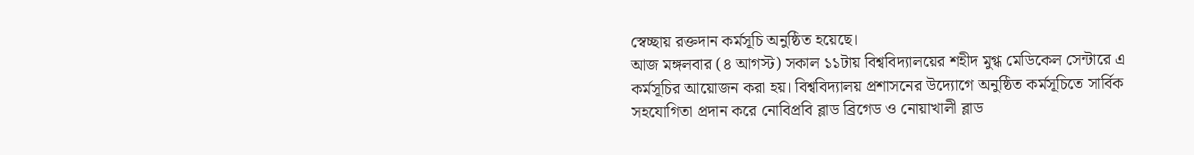স্বেচ্ছায় রক্তদান কর্মসূচি অনুষ্ঠিত হয়েছে।
আজ মঙ্গলবার (৪ আগস্ট) সকাল ১১টায় বিশ্ববিদ্যালয়ের শহীদ মুগ্ধ মেডিকেল সেন্টারে এ কর্মসূচির আয়োজন করা হয়। বিশ্ববিদ্যালয় প্রশাসনের উদ্যোগে অনুষ্ঠিত কর্মসূচিতে সার্বিক সহযোগিতা প্রদান করে নোবিপ্রবি ব্লাড ব্রিগেড ও নোয়াখালী ব্লাড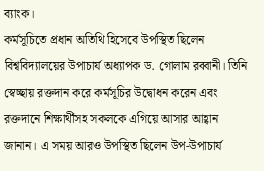ব্যাংক।
কর্মসূচিতে প্রধান অতিথি হিসেবে উপস্থিত ছিলেন বিশ্ববিদ্যালয়ের উপাচার্য অধ্যাপক ড. গোলাম রব্বানী। তিনি স্বেচ্ছায় রক্তদান করে কর্মসূচির উদ্বোধন করেন এবং রক্তদানে শিক্ষার্থীসহ সকলকে এগিয়ে আসার আহ্বান জানান। এ সময় আরও উপস্থিত ছিলেন উপ-উপাচার্য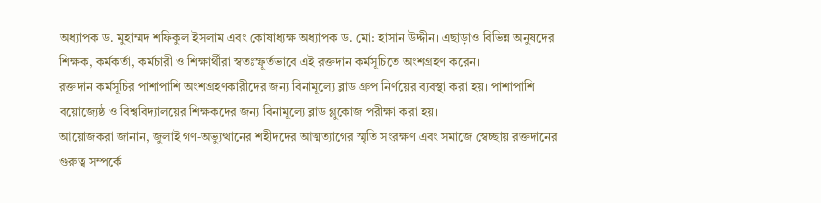অধ্যাপক ড. মুহাম্মদ শফিকুল ইসলাম এবং কোষাধ্যক্ষ অধ্যাপক ড. মো: হাসান উদ্দীন। এছাড়াও বিভিন্ন অনুষদের শিক্ষক, কর্মকর্তা, কর্মচারী ও শিক্ষার্থীরা স্বতঃস্ফূর্তভাবে এই রক্তদান কর্মসূচিতে অংশগ্রহণ করেন।
রক্তদান কর্মসূচির পাশাপাশি অংশগ্রহণকারীদের জন্য বিনামূল্যে ব্লাড গ্রুপ নির্ণয়ের ব্যবস্থা করা হয়। পাশাপাশি বয়োজ্যেষ্ঠ ও বিশ্ববিদ্যালয়ের শিক্ষকদের জন্য বিনামূল্যে ব্লাড গ্লুকোজ পরীক্ষা করা হয়।
আয়োজকরা জানান, জুলাই গণ-অভ্যুত্থানের শহীদদের আত্মত্যাগের স্মৃতি সংরক্ষণ এবং সমাজে স্বেচ্ছায় রক্তদানের গুরুত্ব সম্পর্কে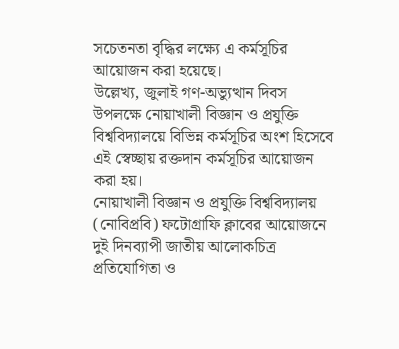সচেতনতা বৃদ্ধির লক্ষ্যে এ কর্মসূচির আয়োজন করা হয়েছে।
উল্লেখ্য, জুলাই গণ-অভ্যুত্থান দিবস উপলক্ষে নোয়াখালী বিজ্ঞান ও প্রযুক্তি বিশ্ববিদ্যালয়ে বিভিন্ন কর্মসূচির অংশ হিসেবে এই স্বেচ্ছায় রক্তদান কর্মসূচির আয়োজন করা হয়।
নোয়াখালী বিজ্ঞান ও প্রযুক্তি বিশ্ববিদ্যালয় (নোবিপ্রবি) ফটোগ্রাফি ক্লাবের আয়োজনে দুই দিনব্যাপী জাতীয় আলোকচিত্র প্রতিযোগিতা ও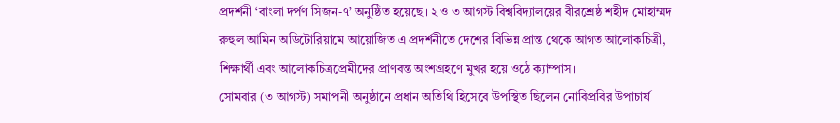প্রদর্শনী ‘বাংলা দর্পণ সিজন-৭’ অনুষ্ঠিত হয়েছে। ২ ও ৩ আগস্ট বিশ্ববিদ্যালয়ের বীরশ্রেষ্ঠ শহীদ মোহাম্মদ রুহুল আমিন অডিটোরিয়ামে আয়োজিত এ প্রদর্শনীতে দেশের বিভিন্ন প্রান্ত থেকে আগত আলোকচিত্রী, শিক্ষার্থী এবং আলোকচিত্রপ্রেমীদের প্রাণবন্ত অংশগ্রহণে মুখর হয়ে ওঠে ক্যাম্পাস।
সোমবার (৩ আগস্ট) সমাপনী অনুষ্ঠানে প্রধান অতিথি হিসেবে উপস্থিত ছিলেন নোবিপ্রবির উপাচার্য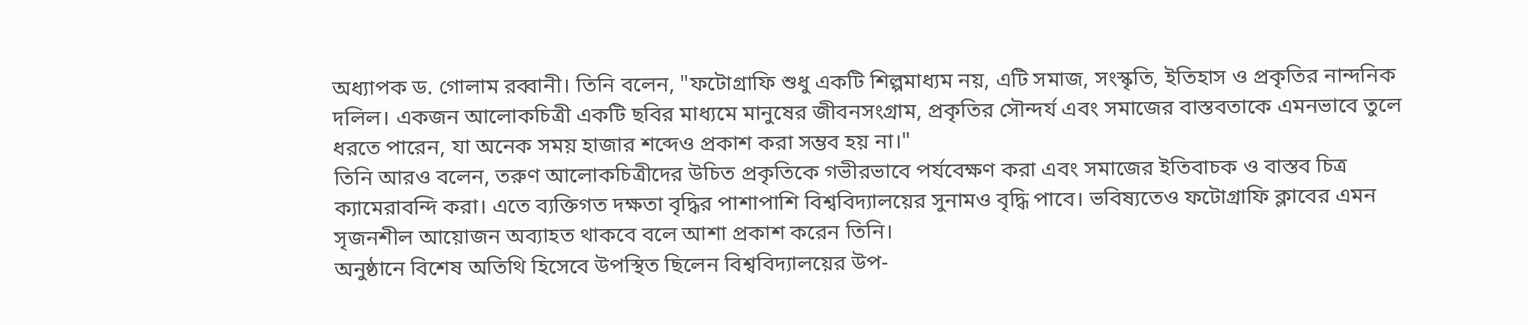অধ্যাপক ড. গোলাম রব্বানী। তিনি বলেন, "ফটোগ্রাফি শুধু একটি শিল্পমাধ্যম নয়, এটি সমাজ, সংস্কৃতি, ইতিহাস ও প্রকৃতির নান্দনিক দলিল। একজন আলোকচিত্রী একটি ছবির মাধ্যমে মানুষের জীবনসংগ্রাম, প্রকৃতির সৌন্দর্য এবং সমাজের বাস্তবতাকে এমনভাবে তুলে ধরতে পারেন, যা অনেক সময় হাজার শব্দেও প্রকাশ করা সম্ভব হয় না।"
তিনি আরও বলেন, তরুণ আলোকচিত্রীদের উচিত প্রকৃতিকে গভীরভাবে পর্যবেক্ষণ করা এবং সমাজের ইতিবাচক ও বাস্তব চিত্র ক্যামেরাবন্দি করা। এতে ব্যক্তিগত দক্ষতা বৃদ্ধির পাশাপাশি বিশ্ববিদ্যালয়ের সুনামও বৃদ্ধি পাবে। ভবিষ্যতেও ফটোগ্রাফি ক্লাবের এমন সৃজনশীল আয়োজন অব্যাহত থাকবে বলে আশা প্রকাশ করেন তিনি।
অনুষ্ঠানে বিশেষ অতিথি হিসেবে উপস্থিত ছিলেন বিশ্ববিদ্যালয়ের উপ-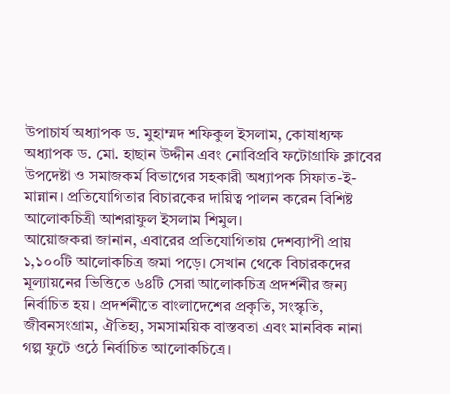উপাচার্য অধ্যাপক ড. মুহাম্মদ শফিকুল ইসলাম, কোষাধ্যক্ষ অধ্যাপক ড. মো. হাছান উদ্দীন এবং নোবিপ্রবি ফটোগ্রাফি ক্লাবের উপদেষ্টা ও সমাজকর্ম বিভাগের সহকারী অধ্যাপক সিফাত-ই-মান্নান। প্রতিযোগিতার বিচারকের দায়িত্ব পালন করেন বিশিষ্ট আলোকচিত্রী আশরাফুল ইসলাম শিমুল।
আয়োজকরা জানান, এবারের প্রতিযোগিতায় দেশব্যাপী প্রায় ১,১০০টি আলোকচিত্র জমা পড়ে। সেখান থেকে বিচারকদের মূল্যায়নের ভিত্তিতে ৬৪টি সেরা আলোকচিত্র প্রদর্শনীর জন্য নির্বাচিত হয়। প্রদর্শনীতে বাংলাদেশের প্রকৃতি, সংস্কৃতি, জীবনসংগ্রাম, ঐতিহ্য, সমসাময়িক বাস্তবতা এবং মানবিক নানা গল্প ফুটে ওঠে নির্বাচিত আলোকচিত্রে।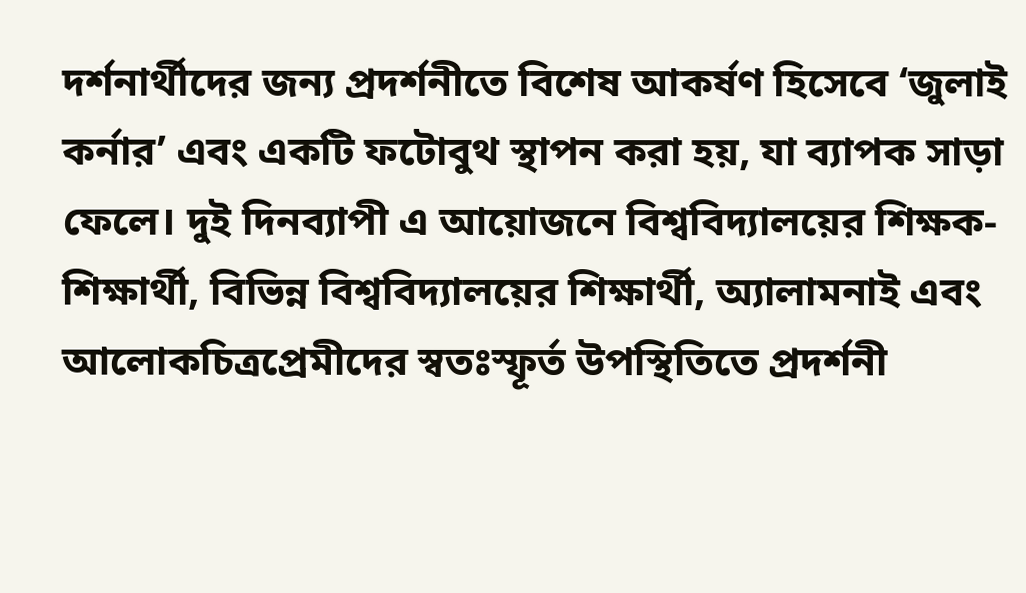দর্শনার্থীদের জন্য প্রদর্শনীতে বিশেষ আকর্ষণ হিসেবে ‘জুলাই কর্নার’ এবং একটি ফটোবুথ স্থাপন করা হয়, যা ব্যাপক সাড়া ফেলে। দুই দিনব্যাপী এ আয়োজনে বিশ্ববিদ্যালয়ের শিক্ষক-শিক্ষার্থী, বিভিন্ন বিশ্ববিদ্যালয়ের শিক্ষার্থী, অ্যালামনাই এবং আলোকচিত্রপ্রেমীদের স্বতঃস্ফূর্ত উপস্থিতিতে প্রদর্শনী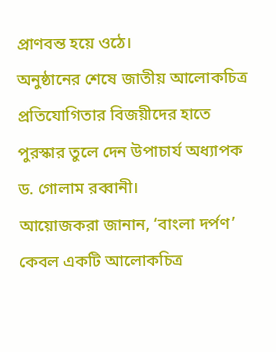প্রাণবন্ত হয়ে ওঠে।
অনুষ্ঠানের শেষে জাতীয় আলোকচিত্র প্রতিযোগিতার বিজয়ীদের হাতে পুরস্কার তুলে দেন উপাচার্য অধ্যাপক ড. গোলাম রব্বানী।
আয়োজকরা জানান, ‘বাংলা দর্পণ’ কেবল একটি আলোকচিত্র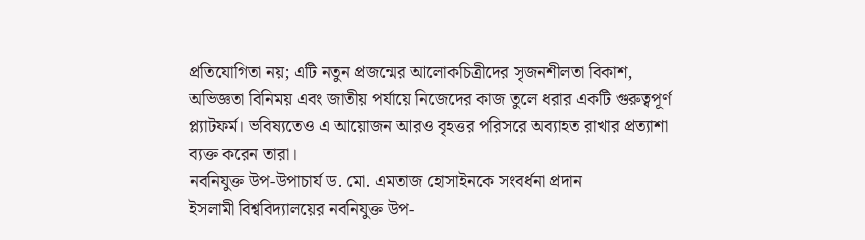প্রতিযোগিতা নয়; এটি নতুন প্রজন্মের আলোকচিত্রীদের সৃজনশীলতা বিকাশ, অভিজ্ঞতা বিনিময় এবং জাতীয় পর্যায়ে নিজেদের কাজ তুলে ধরার একটি গুরুত্বপূর্ণ প্ল্যাটফর্ম। ভবিষ্যতেও এ আয়োজন আরও বৃহত্তর পরিসরে অব্যাহত রাখার প্রত্যাশা ব্যক্ত করেন তারা।
নবনিযুক্ত উপ-উপাচার্য ড. মো. এমতাজ হোসাইনকে সংবর্ধনা প্রদান
ইসলামী বিশ্ববিদ্যালয়ের নবনিযুক্ত উপ-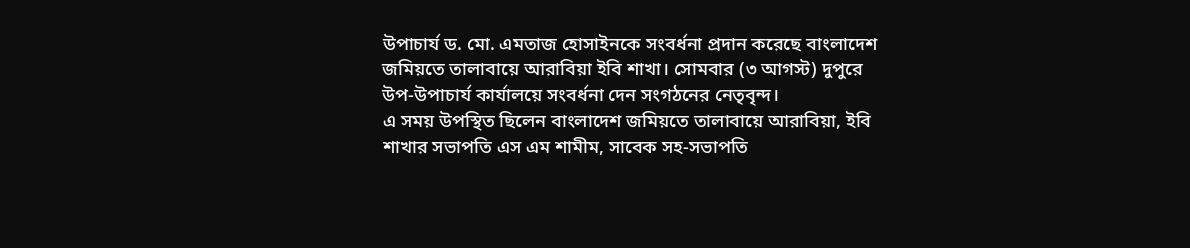উপাচার্য ড. মো. এমতাজ হোসাইনকে সংবর্ধনা প্রদান করেছে বাংলাদেশ জমিয়তে তালাবায়ে আরাবিয়া ইবি শাখা। সোমবার (৩ আগস্ট) দুপুরে উপ-উপাচার্য কার্যালয়ে সংবর্ধনা দেন সংগঠনের নেতৃবৃন্দ।
এ সময় উপস্থিত ছিলেন বাংলাদেশ জমিয়তে তালাবায়ে আরাবিয়া, ইবি শাখার সভাপতি এস এম শামীম, সাবেক সহ-সভাপতি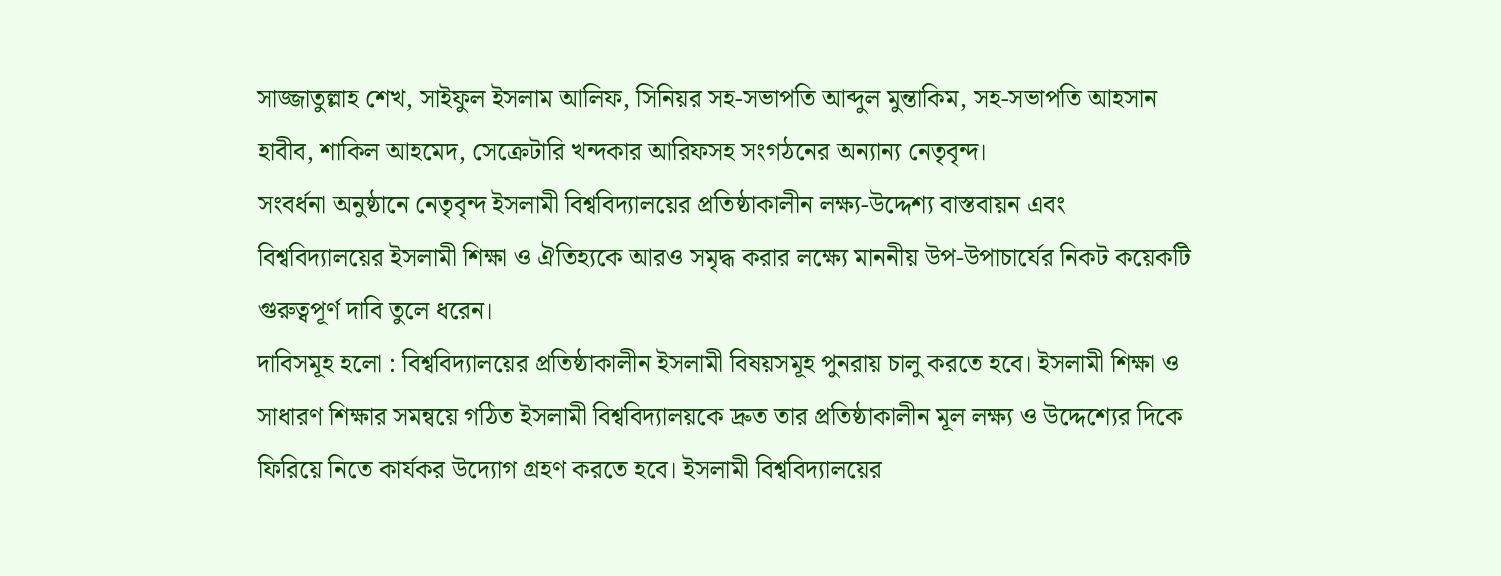সাজ্জাতুল্লাহ শেখ, সাইফুল ইসলাম আলিফ, সিনিয়র সহ-সভাপতি আব্দুল মুন্তাকিম, সহ-সভাপতি আহসান হাবীব, শাকিল আহমেদ, সেক্রেটারি খন্দকার আরিফসহ সংগঠনের অন্যান্য নেতৃবৃন্দ।
সংবর্ধনা অনুষ্ঠানে নেতৃবৃন্দ ইসলামী বিশ্ববিদ্যালয়ের প্রতিষ্ঠাকালীন লক্ষ্য-উদ্দেশ্য বাস্তবায়ন এবং বিশ্ববিদ্যালয়ের ইসলামী শিক্ষা ও ঐতিহ্যকে আরও সমৃদ্ধ করার লক্ষ্যে মাননীয় উপ-উপাচার্যের নিকট কয়েকটি গুরুত্বপূর্ণ দাবি তুলে ধরেন।
দাবিসমূহ হলো : বিশ্ববিদ্যালয়ের প্রতিষ্ঠাকালীন ইসলামী বিষয়সমূহ পুনরায় চালু করতে হবে। ইসলামী শিক্ষা ও সাধারণ শিক্ষার সমন্বয়ে গঠিত ইসলামী বিশ্ববিদ্যালয়কে দ্রুত তার প্রতিষ্ঠাকালীন মূল লক্ষ্য ও উদ্দেশ্যের দিকে ফিরিয়ে নিতে কার্যকর উদ্যোগ গ্রহণ করতে হবে। ইসলামী বিশ্ববিদ্যালয়ের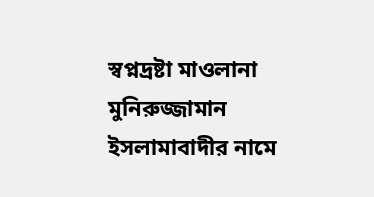স্বপ্নদ্রষ্টা মাওলানা মুনিরুজ্জামান ইসলামাবাদীর নামে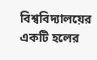বিশ্ববিদ্যালয়ের একটি হলের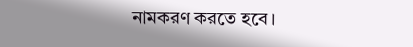নামকরণ করতে হবে।